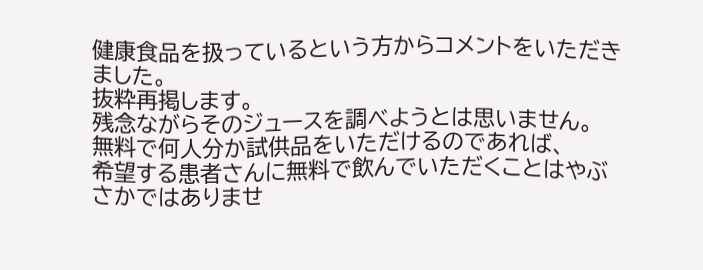健康食品を扱っているという方からコメントをいただきました。
抜粋再掲します。
残念ながらそのジュースを調べようとは思いません。
無料で何人分か試供品をいただけるのであれば、
希望する患者さんに無料で飲んでいただくことはやぶさかではありませ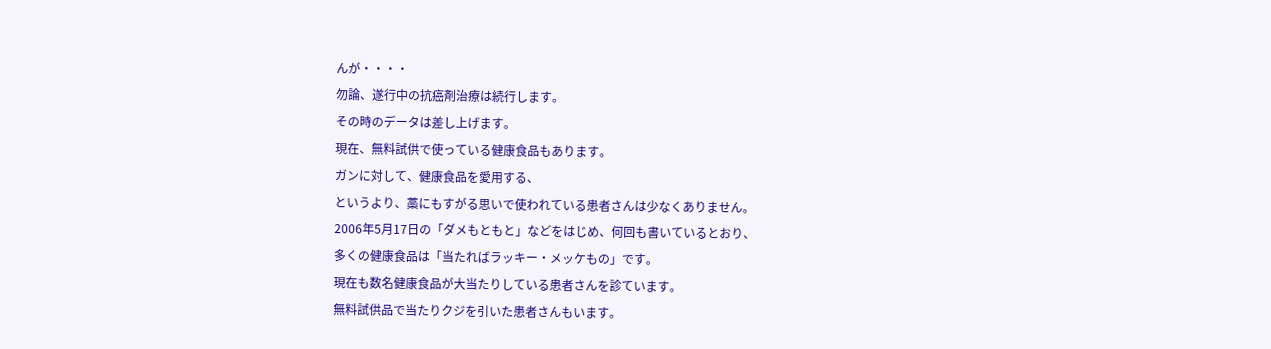んが・・・・
勿論、遂行中の抗癌剤治療は続行します。
その時のデータは差し上げます。
現在、無料試供で使っている健康食品もあります。
ガンに対して、健康食品を愛用する、
というより、藁にもすがる思いで使われている患者さんは少なくありません。
2006年5月17日の「ダメもともと」などをはじめ、何回も書いているとおり、
多くの健康食品は「当たればラッキー・メッケもの」です。
現在も数名健康食品が大当たりしている患者さんを診ています。
無料試供品で当たりクジを引いた患者さんもいます。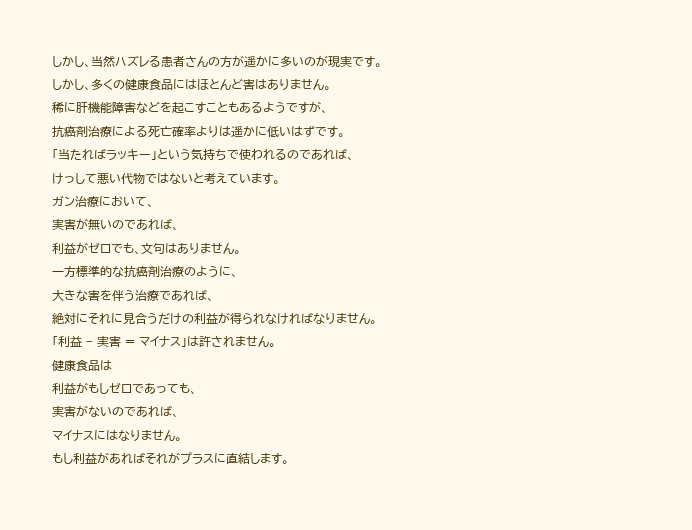しかし、当然ハズレる患者さんの方が遥かに多いのが現実です。
しかし、多くの健康食品にはほとんど害はありません。
稀に肝機能障害などを起こすこともあるようですが、
抗癌剤治療による死亡確率よりは遥かに低いはずです。
「当たればラッキー」という気持ちで使われるのであれば、
けっして悪い代物ではないと考えています。
ガン治療において、
実害が無いのであれば、
利益がゼロでも、文句はありません。
一方標準的な抗癌剤治療のように、
大きな害を伴う治療であれば、
絶対にそれに見合うだけの利益が得られなければなりません。
「利益 − 実害 = マイナス」は許されません。
健康食品は
利益がもしゼロであっても、
実害がないのであれば、
マイナスにはなりません。
もし利益があればそれがプラスに直結します。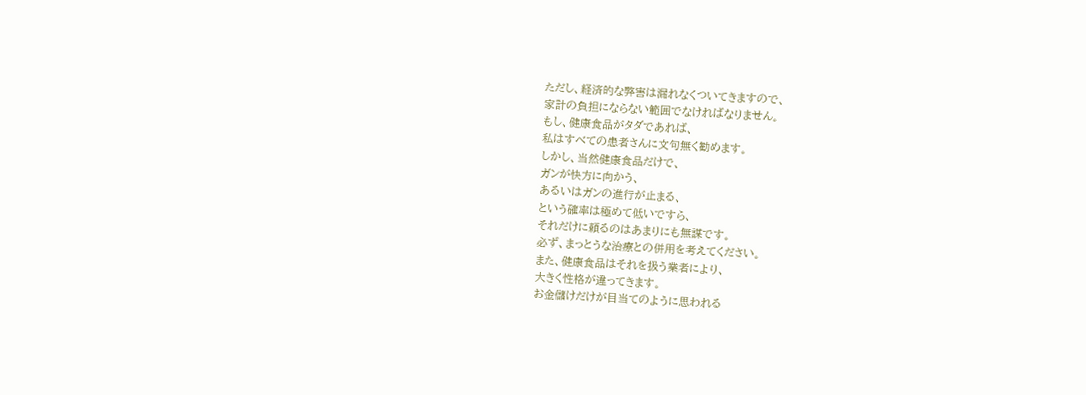ただし、経済的な弊害は漏れなくついてきますので、
家計の負担にならない範囲でなければなりません。
もし、健康食品がタダであれば、
私はすべての患者さんに文句無く勧めます。
しかし、当然健康食品だけで、
ガンが快方に向かう、
あるいはガンの進行が止まる、
という確率は極めて低いですら、
それだけに頼るのはあまりにも無謀です。
必ず、まっとうな治療との併用を考えてください。
また、健康食品はそれを扱う業者により、
大きく性格が違ってきます。
お金儲けだけが目当てのように思われる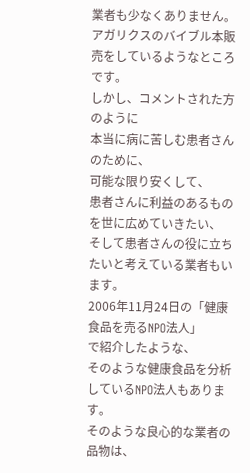業者も少なくありません。
アガリクスのバイブル本販売をしているようなところです。
しかし、コメントされた方のように
本当に病に苦しむ患者さんのために、
可能な限り安くして、
患者さんに利益のあるものを世に広めていきたい、
そして患者さんの役に立ちたいと考えている業者もいます。
2006年11月24日の「健康食品を売るNPO法人」
で紹介したような、
そのような健康食品を分析しているNPO法人もあります。
そのような良心的な業者の品物は、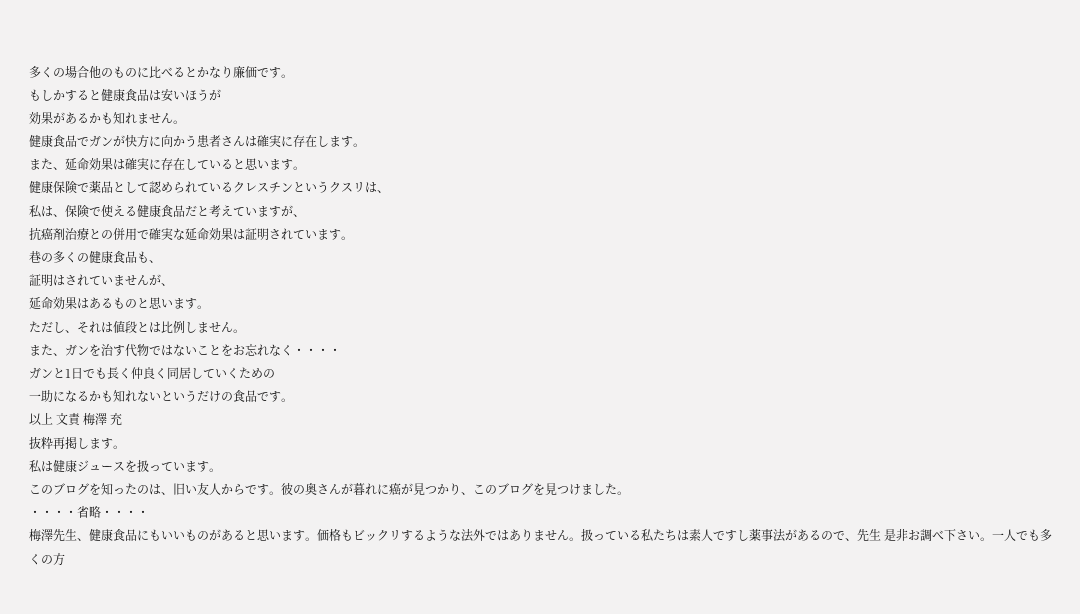多くの場合他のものに比べるとかなり廉価です。
もしかすると健康食品は安いほうが
効果があるかも知れません。
健康食品でガンが快方に向かう患者さんは確実に存在します。
また、延命効果は確実に存在していると思います。
健康保険で薬品として認められているクレスチンというクスリは、
私は、保険で使える健康食品だと考えていますが、
抗癌剤治療との併用で確実な延命効果は証明されています。
巷の多くの健康食品も、
証明はされていませんが、
延命効果はあるものと思います。
ただし、それは値段とは比例しません。
また、ガンを治す代物ではないことをお忘れなく・・・・
ガンと1日でも長く仲良く同居していくための
一助になるかも知れないというだけの食品です。
以上 文責 梅澤 充
抜粋再掲します。
私は健康ジュースを扱っています。
このブログを知ったのは、旧い友人からです。彼の奥さんが暮れに癌が見つかり、このブログを見つけました。
・・・・省略・・・・
梅澤先生、健康食品にもいいものがあると思います。価格もビックリするような法外ではありません。扱っている私たちは素人ですし薬事法があるので、先生 是非お調べ下さい。一人でも多くの方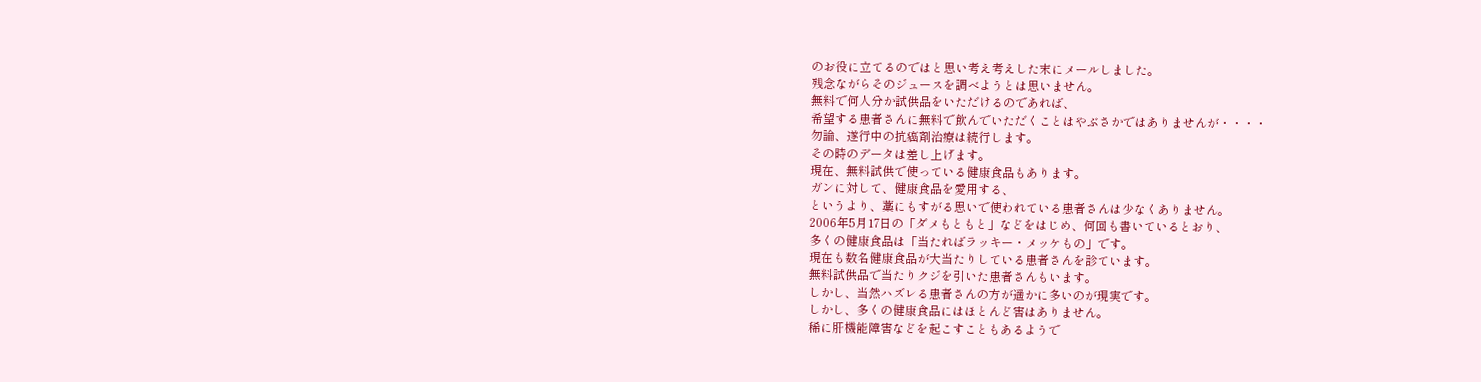のお役に立てるのではと思い考え考えした末にメールしました。
残念ながらそのジュースを調べようとは思いません。
無料で何人分か試供品をいただけるのであれば、
希望する患者さんに無料で飲んでいただくことはやぶさかではありませんが・・・・
勿論、遂行中の抗癌剤治療は続行します。
その時のデータは差し上げます。
現在、無料試供で使っている健康食品もあります。
ガンに対して、健康食品を愛用する、
というより、藁にもすがる思いで使われている患者さんは少なくありません。
2006年5月17日の「ダメもともと」などをはじめ、何回も書いているとおり、
多くの健康食品は「当たればラッキー・メッケもの」です。
現在も数名健康食品が大当たりしている患者さんを診ています。
無料試供品で当たりクジを引いた患者さんもいます。
しかし、当然ハズレる患者さんの方が遥かに多いのが現実です。
しかし、多くの健康食品にはほとんど害はありません。
稀に肝機能障害などを起こすこともあるようで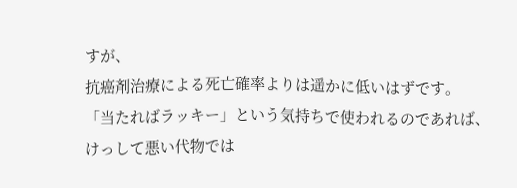すが、
抗癌剤治療による死亡確率よりは遥かに低いはずです。
「当たればラッキー」という気持ちで使われるのであれば、
けっして悪い代物では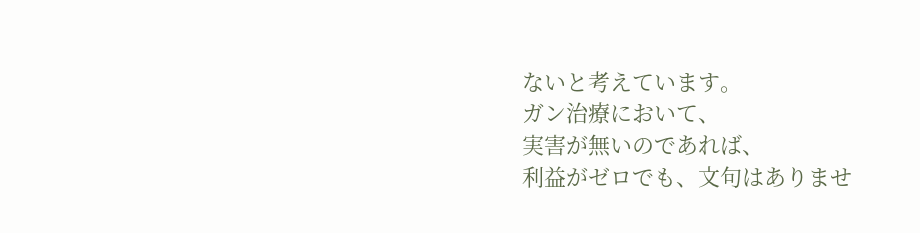ないと考えています。
ガン治療において、
実害が無いのであれば、
利益がゼロでも、文句はありませ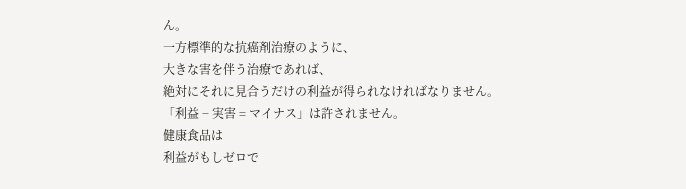ん。
一方標準的な抗癌剤治療のように、
大きな害を伴う治療であれば、
絶対にそれに見合うだけの利益が得られなければなりません。
「利益 − 実害 = マイナス」は許されません。
健康食品は
利益がもしゼロで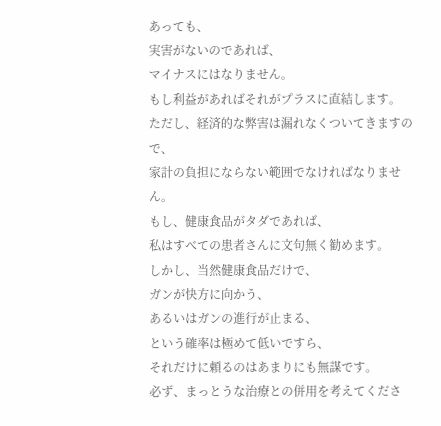あっても、
実害がないのであれば、
マイナスにはなりません。
もし利益があればそれがプラスに直結します。
ただし、経済的な弊害は漏れなくついてきますので、
家計の負担にならない範囲でなければなりません。
もし、健康食品がタダであれば、
私はすべての患者さんに文句無く勧めます。
しかし、当然健康食品だけで、
ガンが快方に向かう、
あるいはガンの進行が止まる、
という確率は極めて低いですら、
それだけに頼るのはあまりにも無謀です。
必ず、まっとうな治療との併用を考えてくださ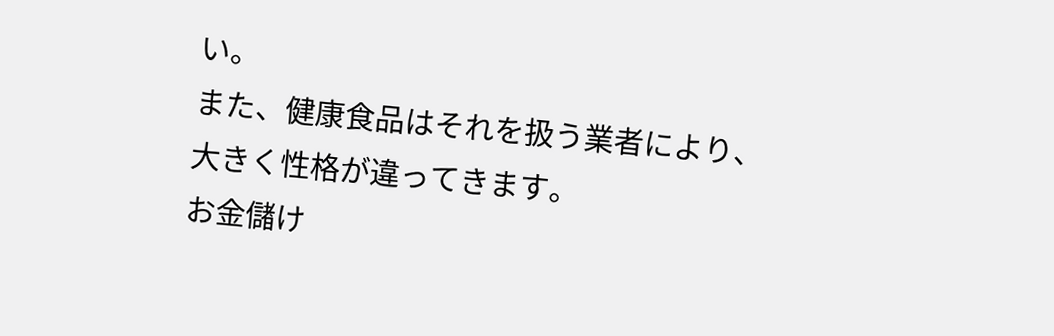い。
また、健康食品はそれを扱う業者により、
大きく性格が違ってきます。
お金儲け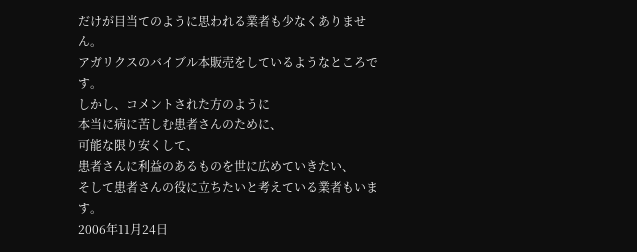だけが目当てのように思われる業者も少なくありません。
アガリクスのバイブル本販売をしているようなところです。
しかし、コメントされた方のように
本当に病に苦しむ患者さんのために、
可能な限り安くして、
患者さんに利益のあるものを世に広めていきたい、
そして患者さんの役に立ちたいと考えている業者もいます。
2006年11月24日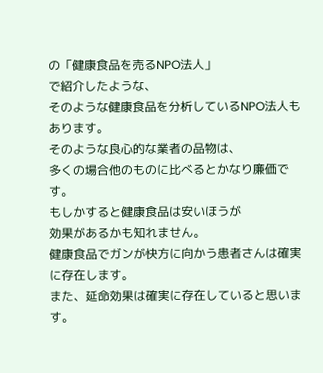の「健康食品を売るNPO法人」
で紹介したような、
そのような健康食品を分析しているNPO法人もあります。
そのような良心的な業者の品物は、
多くの場合他のものに比べるとかなり廉価です。
もしかすると健康食品は安いほうが
効果があるかも知れません。
健康食品でガンが快方に向かう患者さんは確実に存在します。
また、延命効果は確実に存在していると思います。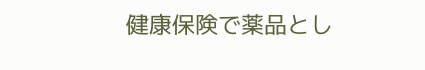健康保険で薬品とし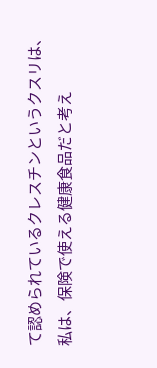て認められているクレスチンというクスリは、
私は、保険で使える健康食品だと考え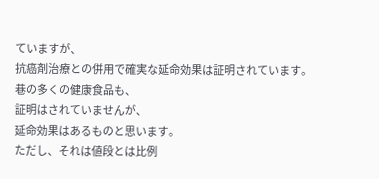ていますが、
抗癌剤治療との併用で確実な延命効果は証明されています。
巷の多くの健康食品も、
証明はされていませんが、
延命効果はあるものと思います。
ただし、それは値段とは比例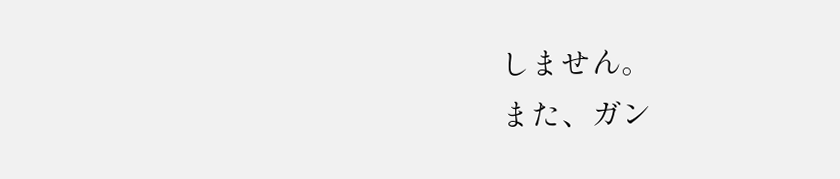しません。
また、ガン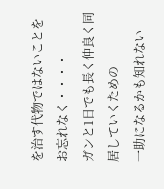を治す代物ではないことをお忘れなく・・・・
ガンと1日でも長く仲良く同居していくための
一助になるかも知れない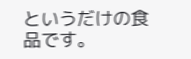というだけの食品です。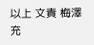以上 文責 梅澤 充